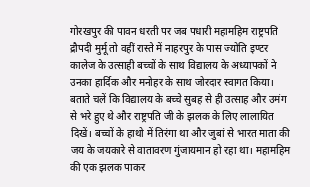गोरखपुर की पावन धरती पर जब पधारी महामहिम राष्ट्रपति द्रौपदी मुर्मू तो वहीं रास्ते में नाहरपुर के पास ज्योति इण्टर कालेज के उत्साही बच्चों के साथ विद्यालय के अध्यापकों ने उनका हार्दिक और मनोहर के साथ जोरदार स्वागत किया। बताते चलें कि विद्यालय के बच्चे सुबह से ही उत्साह और उमंग से भरे हुए थे और राष्ट्रपति जी के झलक के लिए लालायित दिखें। बच्चों के हाथो में तिरंगा था और जुबां से भारत माता की जय के जयकारे से वातावरण गुंजायमान हो रहा था। महामहिम की एक झलक पाकर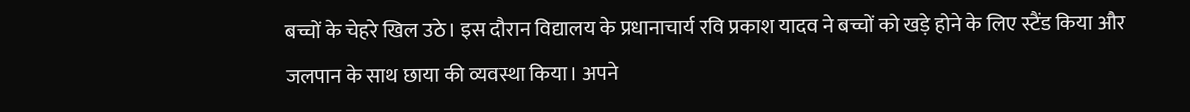बच्चों के चेहरे खिल उठे। इस दौरान विद्यालय के प्रधानाचार्य रवि प्रकाश यादव ने बच्चों को खड़े होने के लिए स्टैंड किया और जलपान के साथ छाया की व्यवस्था किया। अपने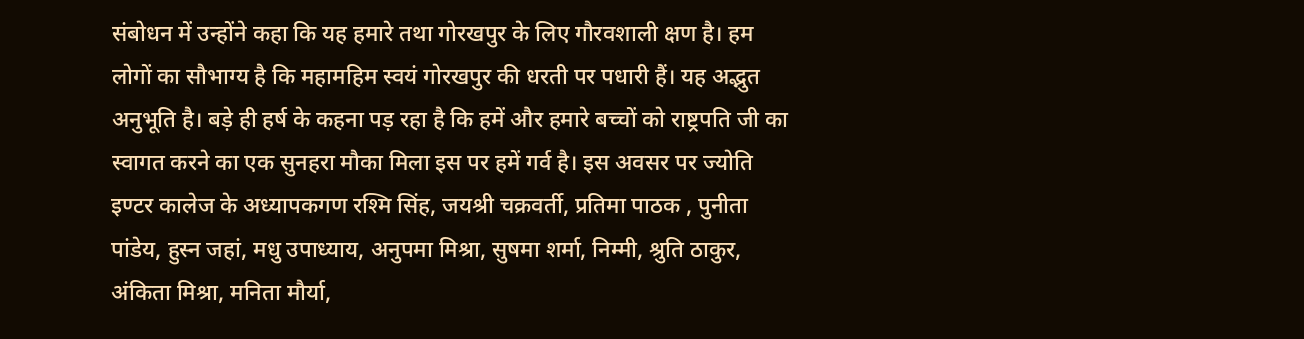संबोधन में उन्होंने कहा कि यह हमारे तथा गोरखपुर के लिए गौरवशाली क्षण है। हम लोगों का सौभाग्य है कि महामहिम स्वयं गोरखपुर की धरती पर पधारी हैं। यह अद्भुत अनुभूति है। बड़े ही हर्ष के कहना पड़ रहा है कि हमें और हमारे बच्चों को राष्ट्रपति जी का स्वागत करने का एक सुनहरा मौका मिला इस पर हमें गर्व है। इस अवसर पर ज्योति इण्टर कालेज के अध्यापकगण रश्मि सिंह, जयश्री चक्रवर्ती, प्रतिमा पाठक , पुनीता पांडेय, हुस्न जहां, मधु उपाध्याय, अनुपमा मिश्रा, सुषमा शर्मा, निम्मी, श्रुति ठाकुर, अंकिता मिश्रा, मनिता मौर्या,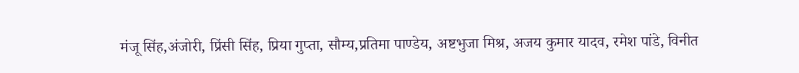मंजू सिंह,अंजोरी, प्रिंसी सिंह, प्रिया गुप्ता, सौम्य,प्रतिमा पाण्डेय, अष्टभुजा मिश्र, अजय कुमार यादव, रमेश पांडे, विनीत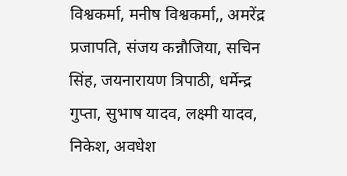विश्वकर्मा, मनीष विश्वकर्मा,, अमरेंद्र प्रजापति, संजय कन्नौजिया, सचिन सिंह, जयनारायण त्रिपाठी, धर्मेन्द्र गुप्ता, सुभाष यादव, लक्ष्मी यादव, निकेश, अवधेश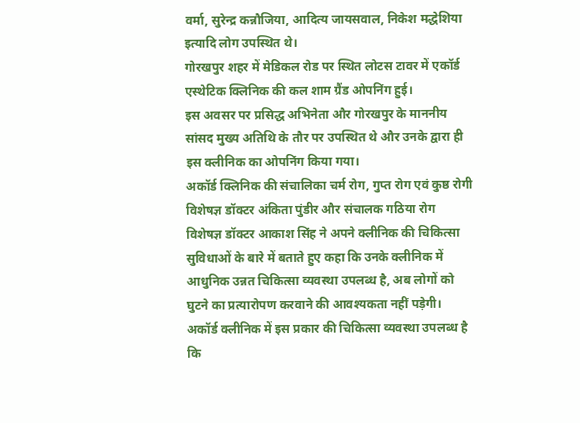वर्मा, सुरेन्द्र कन्नौजिया, आदित्य जायसवाल, निकेश मद्धेशिया इत्यादि लोग उपस्थित थे।
गोरखपुर शहर में मेडिकल रोड पर स्थित लोटस टावर में एकॉर्ड एस्थेटिक क्लिनिक की कल शाम ग्रैंड ओपनिंग हुई।
इस अवसर पर प्रसिद्ध अभिनेता और गोरखपुर के माननीय सांसद मुख्य अतिथि के तौर पर उपस्थित थे और उनके द्वारा ही इस क्लीनिक का ओपनिंग किया गया।
अकॉर्ड क्लिनिक की संचालिका चर्म रोग, गुप्त रोग एवं कुष्ठ रोगी विशेषज्ञ डॉक्टर अंकिता पुंडीर और संचालक गठिया रोग विशेषज्ञ डॉक्टर आकाश सिंह ने अपने क्लीनिक की चिकित्सा सुविधाओं के बारे में बताते हुए कहा कि उनके क्लीनिक में आधुनिक उन्नत चिकित्सा व्यवस्था उपलब्ध है, अब लोगों को घुटने का प्रत्यारोपण करवाने की आवश्यकता नहीं पड़ेगी।
अकॉर्ड क्लीनिक में इस प्रकार की चिकित्सा व्यवस्था उपलब्ध है कि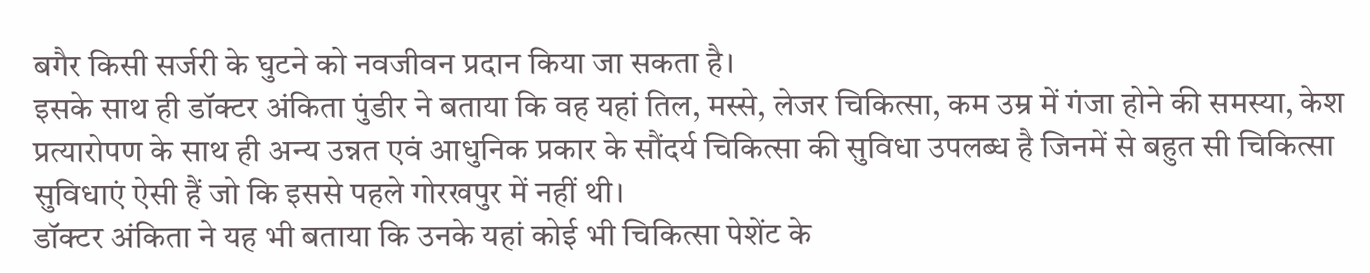बगैर किसी सर्जरी के घुटने को नवजीवन प्रदान किया जा सकता है।
इसके साथ ही डॉक्टर अंकिता पुंडीर ने बताया कि वह यहां तिल, मस्से, लेजर चिकित्सा, कम उम्र में गंजा होने की समस्या, केश प्रत्यारोपण के साथ ही अन्य उन्नत एवं आधुनिक प्रकार के सौंदर्य चिकित्सा की सुविधा उपलब्ध है जिनमें से बहुत सी चिकित्सा सुविधाएं ऐसी हैं जो कि इससे पहले गोरखपुर में नहीं थी।
डॉक्टर अंकिता ने यह भी बताया कि उनके यहां कोई भी चिकित्सा पेशेंट के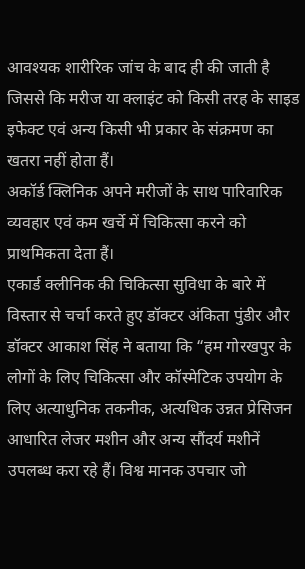आवश्यक शारीरिक जांच के बाद ही की जाती है जिससे कि मरीज या क्लाइंट को किसी तरह के साइड इफेक्ट एवं अन्य किसी भी प्रकार के संक्रमण का खतरा नहीं होता हैं।
अकॉर्ड क्लिनिक अपने मरीजों के साथ पारिवारिक व्यवहार एवं कम खर्चे में चिकित्सा करने को प्राथमिकता देता हैं।
एकार्ड क्लीनिक की चिकित्सा सुविधा के बारे में विस्तार से चर्चा करते हुए डॉक्टर अंकिता पुंडीर और डॉक्टर आकाश सिंह ने बताया कि “हम गोरखपुर के लोगों के लिए चिकित्सा और कॉस्मेटिक उपयोग के लिए अत्याधुनिक तकनीक, अत्यधिक उन्नत प्रेसिजन आधारित लेजर मशीन और अन्य सौंदर्य मशीनें उपलब्ध करा रहे हैं। विश्व मानक उपचार जो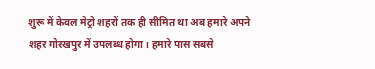शुरू में केवल मेट्रो शहरों तक ही सीमित था अब हमारे अपने शहर गोरखपुर में उपलब्ध होगा। हमारे पास सबसे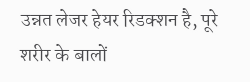उन्नत लेजर हेयर रिडक्शन है, पूरे शरीर के बालों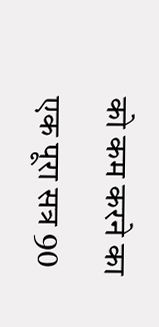को कम करने का एक पूरा सत्र 90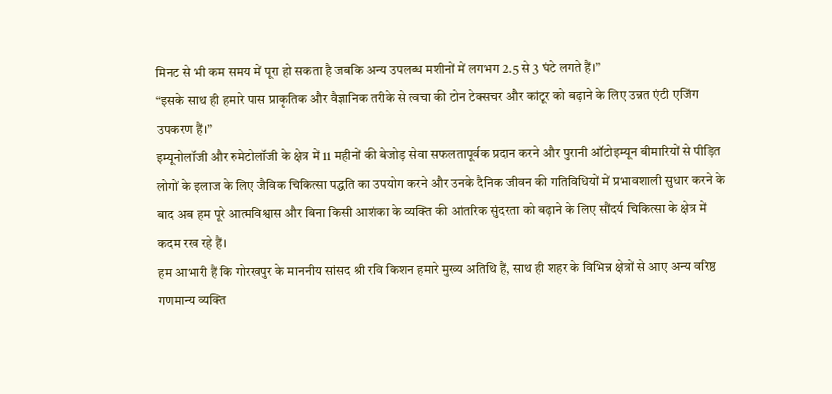मिनट से भी कम समय में पूरा हो सकता है जबकि अन्य उपलब्ध मशीनों में लगभग 2.5 से 3 घंटे लगते हैं।”
“इसके साथ ही हमारे पास प्राकृतिक और वैज्ञानिक तरीके से त्वचा की टोन टेक्सचर और कांटूर को बढ़ाने के लिए उन्नत एंटी एजिंग उपकरण हैं।”
इम्यूनोलॉजी और रुमेटोलॉजी के क्षेत्र में 11 महीनों की बेजोड़ सेवा सफलतापूर्वक प्रदान करने और पुरानी ऑटोइम्यून बीमारियों से पीड़ित लोगों के इलाज के लिए जैविक चिकित्सा पद्धति का उपयोग करने और उनके दैनिक जीवन की गतिविधियों में प्रभावशाली सुधार करने के बाद अब हम पूरे आत्मविश्वास और बिना किसी आशंका के व्यक्ति की आंतरिक सुंदरता को बढ़ाने के लिए सौंदर्य चिकित्सा के क्षेत्र में कदम रख रहे हैं।
हम आभारी हैं कि गोरखपुर के माननीय सांसद श्री रवि किशन हमारे मुख्य अतिथि हैं, साथ ही शहर के विभिन्न क्षेत्रों से आए अन्य वरिष्ठ गणमान्य व्यक्ति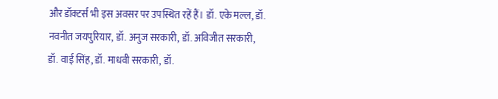और डॉक्टर्स भी इस अवसर पर उपस्थित रहें हैं। डॉ. एके मल्ल, डॉ. नवनीत जयपुरियार, डॉ. अनुज सरकारी, डॉ. अविजीत सरकारी, डॉ. वाई सिंह, डॉ. माधवी सरकारी, डॉ.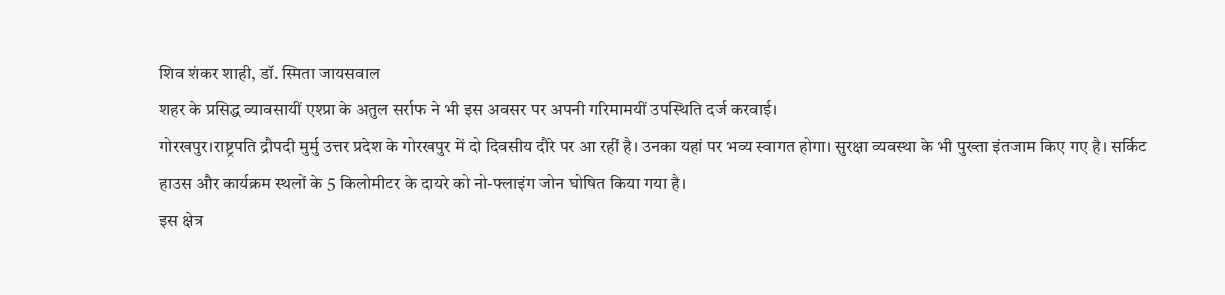शिव शंकर शाही, डॉ. स्मिता जायसवाल
शहर के प्रसिद्ध व्यावसायीं एश्प्रा के अतुल सर्राफ ने भी इस अवसर पर अपनी गरिमामयीं उपस्थिति दर्ज करवाई।
गोरखपुर।राष्ट्रपति द्रौपदी मुर्मु उत्तर प्रदेश के गोरखपुर में दो दिवसीय दौरे पर आ रहीं है। उनका यहां पर भव्य स्वागत होगा। सुरक्षा व्यवस्था के भी पुख्ता इंतजाम किए गए है। सर्किट हाउस और कार्यक्रम स्थलों के 5 किलोमीटर के दायरे को नो-फ्लाइंग जोन घोषित किया गया है।
इस क्षेत्र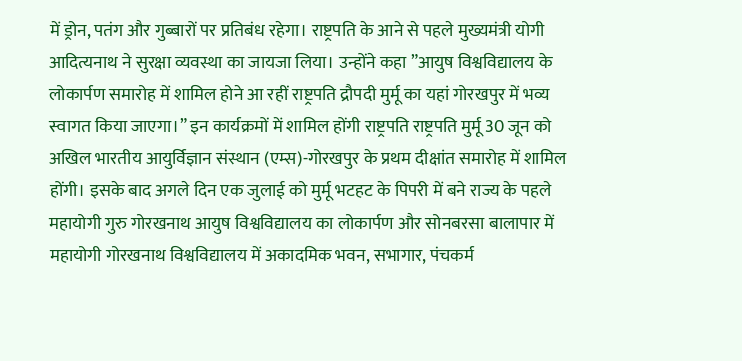में ड्रोन, पतंग और गुब्बारों पर प्रतिबंध रहेगा। राष्ट्रपति के आने से पहले मुख्यमंत्री योगी आदित्यनाथ ने सुरक्षा व्यवस्था का जायजा लिया। उन्होंने कहा ”आयुष विश्वविद्यालय के लोकार्पण समारोह में शामिल होने आ रहीं राष्ट्रपति द्रौपदी मुर्मू का यहां गोरखपुर में भव्य स्वागत किया जाएगा।” इन कार्यक्रमों में शामिल होंगी राष्ट्रपति राष्ट्रपति मुर्मू 30 जून को अखिल भारतीय आयुर्विज्ञान संस्थान (एम्स)-गोरखपुर के प्रथम दीक्षांत समारोह में शामिल होंगी। इसके बाद अगले दिन एक जुलाई को मुर्मू भटहट के पिपरी में बने राज्य के पहले महायोगी गुरु गोरखनाथ आयुष विश्वविद्यालय का लोकार्पण और सोनबरसा बालापार में महायोगी गोरखनाथ विश्वविद्यालय में अकादमिक भवन, सभागार, पंचकर्म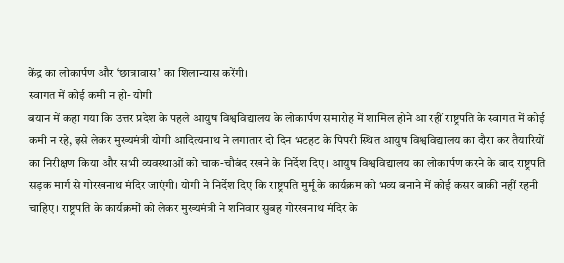केंद्र का लोकार्पण और ‘छात्रावास’ का शिलान्यास करेंगी।
स्वागत में कोई कमी न हो- योगी
बयान में कहा गया कि उत्तर प्रदेश के पहले आयुष विश्वविद्यालय के लोकार्पण समारोह में शामिल होने आ रहीं राष्ट्रपति के स्वागत में कोई कमी न रहे, इसे लेकर मुख्यमंत्री योगी आदित्यनाथ ने लगातार दो दिन भटहट के पिपरी स्थित आयुष विश्वविद्यालय का दौरा कर तैयारियों का निरीक्षण किया और सभी व्यवस्थाओं को चाक-चौबंद रखने के निर्देश दिए। आयुष विश्वविद्यालय का लोकार्पण करने के बाद राष्ट्रपति सड़क मार्ग से गोरखनाथ मंदिर जाएंगी। योगी ने निर्देश दिए कि राष्ट्रपति मुर्मू के कार्यक्रम को भव्य बनाने में कोई कसर बाकी नहीं रहनी चाहिए। राष्ट्रपति के कार्यक्रमों को लेकर मुख्यमंत्री ने शनिवार सुबह गोरखनाथ मंदिर के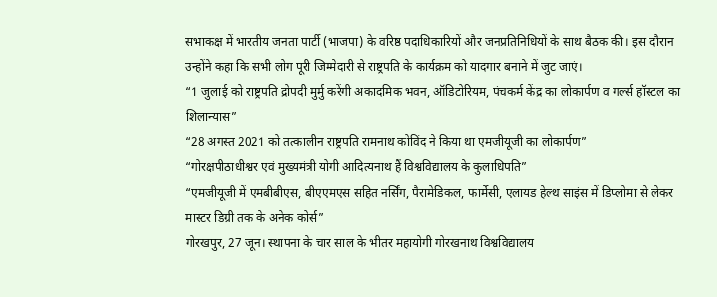सभाकक्ष में भारतीय जनता पार्टी (भाजपा) के वरिष्ठ पदाधिकारियों और जनप्रतिनिधियों के साथ बैठक की। इस दौरान उन्होंने कहा कि सभी लोग पूरी जिम्मेदारी से राष्ट्रपति के कार्यक्रम को यादगार बनाने में जुट जाएं।
“1 जुलाई को राष्ट्रपति द्रोपदी मुर्मु करेंगी अकादमिक भवन, ऑडिटोरियम, पंचकर्म केंद्र का लोकार्पण व गर्ल्स हॉस्टल का शिलान्यास”
“28 अगस्त 2021 को तत्कालीन राष्ट्रपति रामनाथ कोविंद ने किया था एमजीयूजी का लोकार्पण”
“गोरक्षपीठाधीश्वर एवं मुख्यमंत्री योगी आदित्यनाथ हैं विश्वविद्यालय के कुलाधिपति”
“एमजीयूजी में एमबीबीएस, बीएएमएस सहित नर्सिंग, पैरामेडिकल, फार्मेसी, एलायड हेल्थ साइंस में डिप्लोमा से लेकर मास्टर डिग्री तक के अनेक कोर्स”
गोरखपुर, 27 जून। स्थापना के चार साल के भीतर महायोगी गोरखनाथ विश्वविद्यालय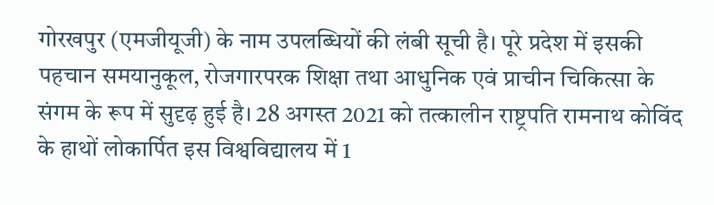गोरखपुर (एमजीयूजी) के नाम उपलब्धियों की लंबी सूची है। पूरे प्रदेश में इसकी पहचान समयानुकूल, रोजगारपरक शिक्षा तथा आधुनिक एवं प्राचीन चिकित्सा के संगम के रूप में सुदृढ़ हुई है। 28 अगस्त 2021 को तत्कालीन राष्ट्रपति रामनाथ कोविंद के हाथों लोकार्पित इस विश्वविद्यालय में 1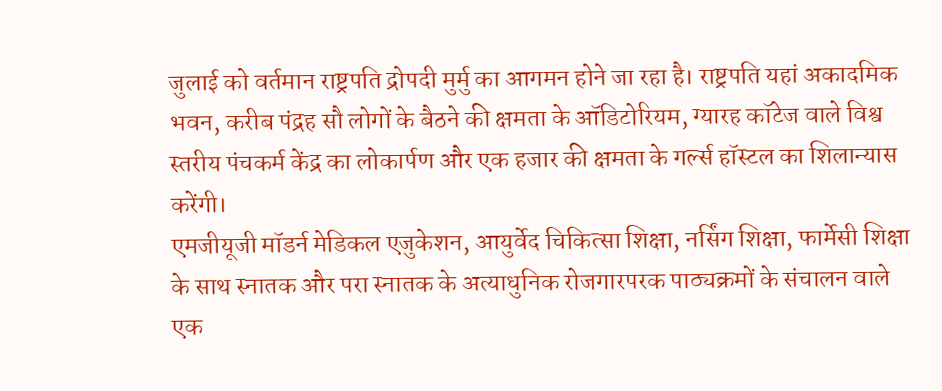जुलाई को वर्तमान राष्ट्रपति द्रोपदी मुर्मु का आगमन होने जा रहा है। राष्ट्रपति यहां अकादमिक भवन, करीब पंद्रह सौ लोगों के बैठने की क्षमता के ऑडिटोरियम, ग्यारह कॉटेज वाले विश्व स्तरीय पंचकर्म केंद्र का लोकार्पण और एक हजार की क्षमता के गर्ल्स हॉस्टल का शिलान्यास करेंगी।
एमजीयूजी मॉडर्न मेडिकल एजुकेशन, आयुर्वेद चिकित्सा शिक्षा, नर्सिंग शिक्षा, फार्मेसी शिक्षा के साथ स्नातक और परा स्नातक के अत्याधुनिक रोजगारपरक पाठ्यक्रमों के संचालन वाले एक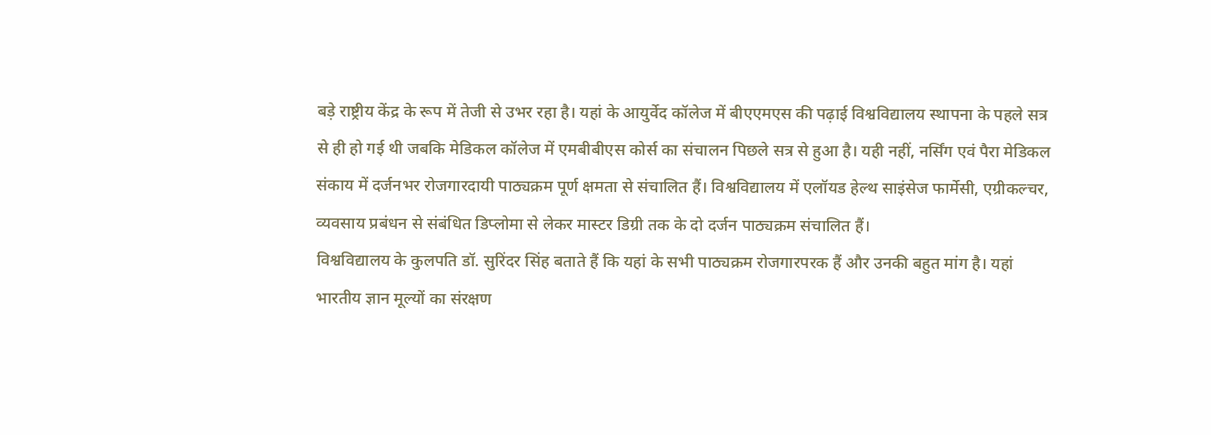बड़े राष्ट्रीय केंद्र के रूप में तेजी से उभर रहा है। यहां के आयुर्वेद कॉलेज में बीएएमएस की पढ़ाई विश्वविद्यालय स्थापना के पहले सत्र से ही हो गई थी जबकि मेडिकल कॉलेज में एमबीबीएस कोर्स का संचालन पिछले सत्र से हुआ है। यही नहीं, नर्सिंग एवं पैरा मेडिकल संकाय में दर्जनभर रोजगारदायी पाठ्यक्रम पूर्ण क्षमता से संचालित हैं। विश्वविद्यालय में एलॉयड हेल्थ साइंसेज फार्मेसी, एग्रीकल्चर, व्यवसाय प्रबंधन से संबंधित डिप्लोमा से लेकर मास्टर डिग्री तक के दो दर्जन पाठ्यक्रम संचालित हैं।
विश्वविद्यालय के कुलपति डॉ. सुरिंदर सिंह बताते हैं कि यहां के सभी पाठ्यक्रम रोजगारपरक हैं और उनकी बहुत मांग है। यहां भारतीय ज्ञान मूल्यों का संरक्षण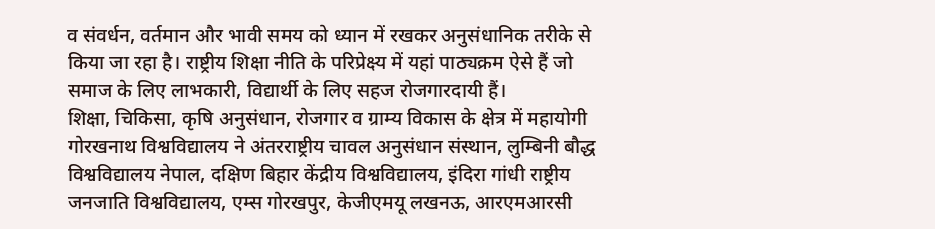व संवर्धन, वर्तमान और भावी समय को ध्यान में रखकर अनुसंधानिक तरीके से किया जा रहा है। राष्ट्रीय शिक्षा नीति के परिप्रेक्ष्य में यहां पाठ्यक्रम ऐसे हैं जो समाज के लिए लाभकारी, विद्यार्थी के लिए सहज रोजगारदायी हैं।
शिक्षा, चिकिसा, कृषि अनुसंधान, रोजगार व ग्राम्य विकास के क्षेत्र में महायोगी गोरखनाथ विश्वविद्यालय ने अंतरराष्ट्रीय चावल अनुसंधान संस्थान, लुम्बिनी बौद्ध विश्वविद्यालय नेपाल, दक्षिण बिहार केंद्रीय विश्वविद्यालय, इंदिरा गांधी राष्ट्रीय जनजाति विश्वविद्यालय, एम्स गोरखपुर, केजीएमयू लखनऊ, आरएमआरसी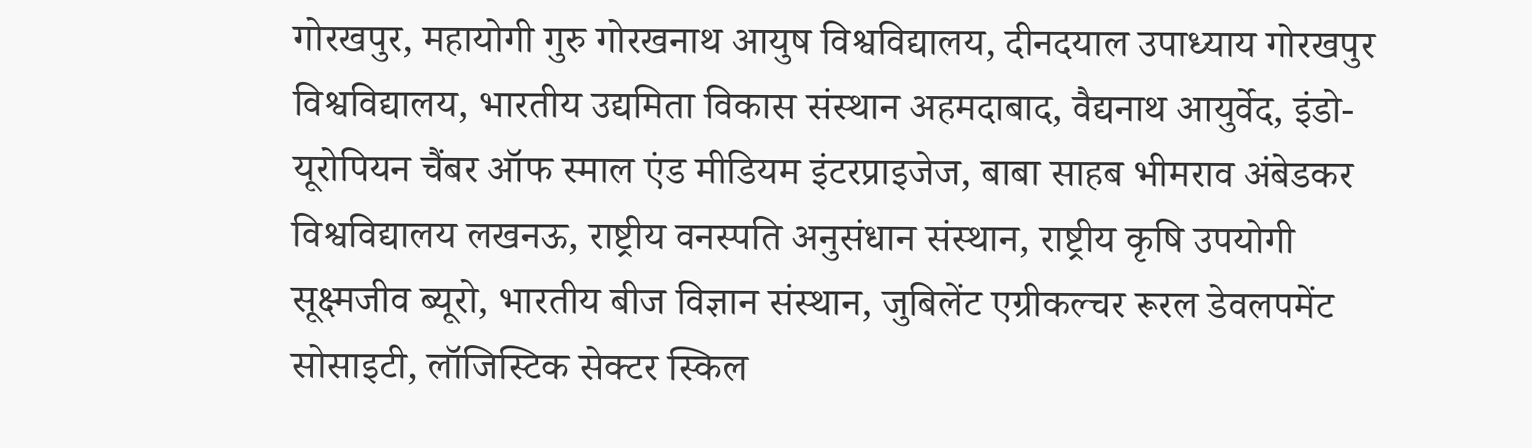गोरखपुर, महायोगी गुरु गोरखनाथ आयुष विश्वविद्यालय, दीनदयाल उपाध्याय गोरखपुर विश्वविद्यालय, भारतीय उद्यमिता विकास संस्थान अहमदाबाद, वैद्यनाथ आयुर्वेद, इंडो-यूरोपियन चैंबर ऑफ स्माल एंड मीडियम इंटरप्राइजेज, बाबा साहब भीमराव अंबेडकर विश्वविद्यालय लखनऊ, राष्ट्रीय वनस्पति अनुसंधान संस्थान, राष्ट्रीय कृषि उपयोगी सूक्ष्मजीव ब्यूरो, भारतीय बीज विज्ञान संस्थान, जुबिलेंट एग्रीकल्चर रूरल डेवलपमेंट सोसाइटी, लॉजिस्टिक सेक्टर स्किल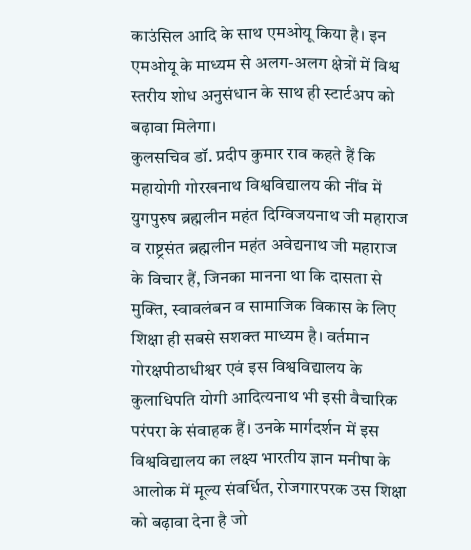काउंसिल आदि के साथ एमओयू किया है। इन एमओयू के माध्यम से अलग-अलग क्षेत्रों में विश्व स्तरीय शोध अनुसंधान के साथ ही स्टार्टअप को बढ़ावा मिलेगा।
कुलसचिव डॉ. प्रदीप कुमार राव कहते हैं कि महायोगी गोरखनाथ विश्वविद्यालय की नींव में युगपुरुष ब्रह्मलीन महंत दिग्विजयनाथ जी महाराज व राष्ट्रसंत ब्रह्मलीन महंत अवेद्यनाथ जी महाराज के विचार हैं, जिनका मानना था कि दासता से मुक्ति, स्वावलंबन व सामाजिक विकास के लिए शिक्षा ही सबसे सशक्त माध्यम है। वर्तमान गोरक्षपीठाधीश्वर एवं इस विश्वविद्यालय के कुलाधिपति योगी आदित्यनाथ भी इसी वैचारिक परंपरा के संवाहक हैं। उनके मार्गदर्शन में इस विश्वविद्यालय का लक्ष्य भारतीय ज्ञान मनीषा के आलोक में मूल्य संवर्धित, रोजगारपरक उस शिक्षा को बढ़ावा देना है जो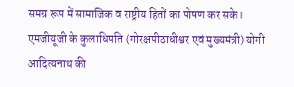समग्र रूप में सामाजिक व राष्ट्रीय हितों का पोषण कर सके। एमजीयूजी के कुलाधिपति (गोरक्षपीठाधीश्वर एवं मुख्यमंत्री) योगी आदित्यनाथ की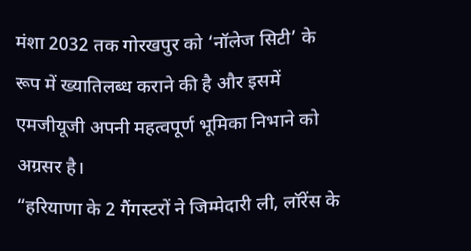मंशा 2032 तक गोरखपुर को ‘नॉलेज सिटी’ के रूप में ख्यातिलब्ध कराने की है और इसमें एमजीयूजी अपनी महत्वपूर्ण भूमिका निभाने को अग्रसर है।
“हरियाणा के 2 गैंगस्टरों ने जिम्मेदारी ली, लॉरेंस के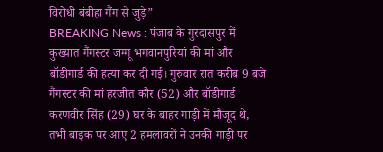विरोधी बंबीहा गैंग से जुड़े”
BREAKING News : पंजाब के गुरदासपुर में कुख्यात गैंगस्टर जग्गू भगवानपुरियां की मां और बॉडीगार्ड की हत्या कर दी गई। गुरुवार रात करीब 9 बजे गैंगस्टर की मां हरजीत कौर (52) और बॉडीगार्ड करणवीर सिंह (29) घर के बाहर गाड़ी में मौजूद थे, तभी बाइक पर आए 2 हमलावरों ने उनकी गाड़ी पर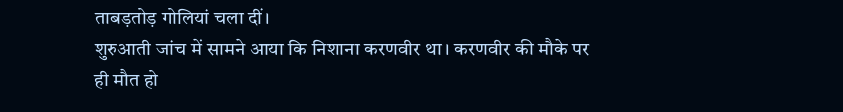ताबड़तोड़ गोलियां चला दीं।
शुरुआती जांच में सामने आया कि निशाना करणवीर था। करणवीर की मौके पर ही मौत हो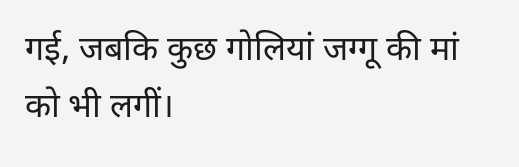गई, जबकि कुछ गोलियां जग्गू की मां को भी लगीं।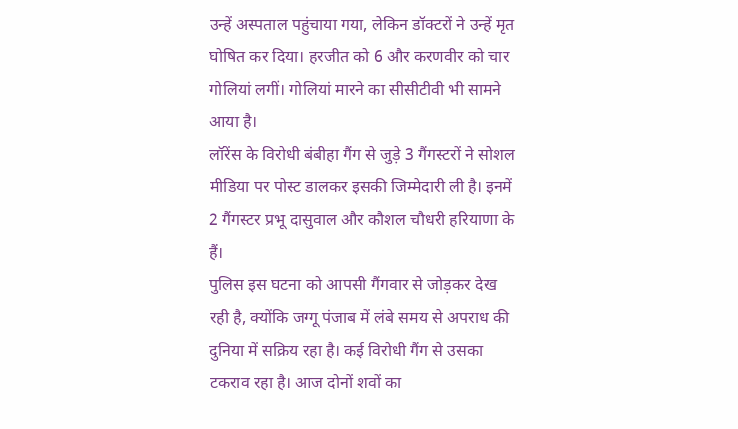उन्हें अस्पताल पहुंचाया गया, लेकिन डॉक्टरों ने उन्हें मृत घोषित कर दिया। हरजीत को 6 और करणवीर को चार गोलियां लगीं। गोलियां मारने का सीसीटीवी भी सामने आया है।
लॉरेंस के विरोधी बंबीहा गैंग से जुड़े 3 गैंगस्टरों ने सोशल मीडिया पर पोस्ट डालकर इसकी जिम्मेदारी ली है। इनमें 2 गैंगस्टर प्रभू दासुवाल और कौशल चौधरी हरियाणा के हैं।
पुलिस इस घटना को आपसी गैंगवार से जोड़कर देख रही है, क्योंकि जग्गू पंजाब में लंबे समय से अपराध की दुनिया में सक्रिय रहा है। कई विरोधी गैंग से उसका टकराव रहा है। आज दोनों शवों का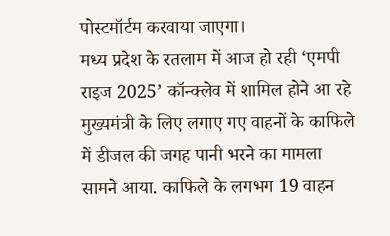पोस्टमॉर्टम करवाया जाएगा।
मध्य प्रदेश के रतलाम में आज हो रही ‘एमपी राइज 2025’ कॉन्क्लेव में शामिल होने आ रहे मुख्यमंत्री के लिए लगाए गए वाहनों के काफिले में डीजल की जगह पानी भरने का मामला सामने आया. काफिले के लगभग 19 वाहन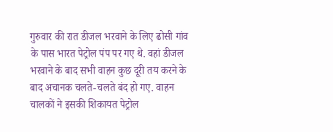गुरुवार की रात डीजल भरवाने के लिए ढोसी गांव के पास भारत पेट्रोल पंप पर गए थे. वहां डीजल भरवाने के बाद सभी वाहन कुछ दूरी तय करने के बाद अचानक चलते-चलते बंद हो गए. वाहन चालकों ने इसकी शिकायत पेट्रोल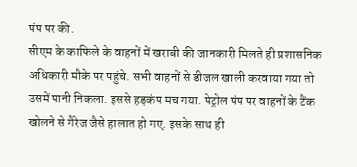पंप पर की.
सीएम के काफिले के वाहनों में खराबी की जानकारी मिलते ही प्रशासनिक अधिकारी मौके पर पहुंचे. सभी वाहनों से डीजल खाली करवाया गया तो उसमें पानी निकला. इससे हड़कंप मच गया. पेट्रोल पंप पर वाहनों के टैंक खोलने से गैरेज जैसे हालात हो गए. इसके साथ ही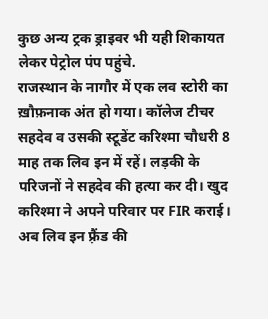कुछ अन्य ट्रक ड्राइवर भी यही शिकायत लेकर पेट्रोल पंप पहुंचे.
राजस्थान के नागौर में एक लव स्टोरी का ख़ौफ़नाक अंत हो गया। कॉलेज टीचर सहदेव व उसकी स्टूडेंट करिश्मा चौधरी 8 माह तक लिव इन में रहें। लड़की के परिजनों ने सहदेव की हत्या कर दी। खुद करिश्मा ने अपने परिवार पर FIR कराई। अब लिव इन फ़्रैंड की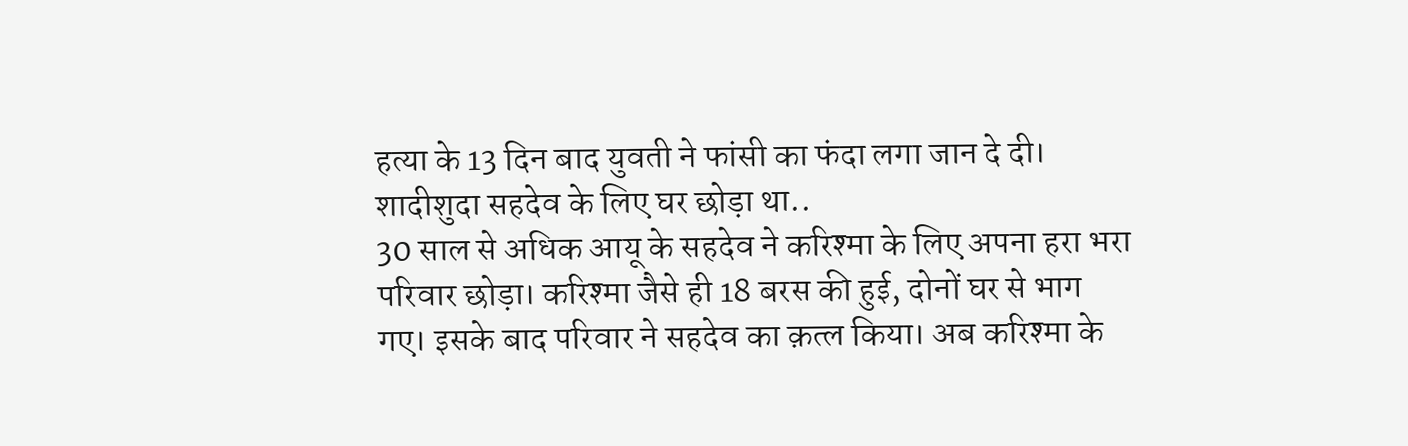हत्या के 13 दिन बाद युवती ने फांसी का फंदा लगा जान दे दी।
शादीशुदा सहदेव के लिए घर छोड़ा था..
30 साल से अधिक आयू के सहदेव ने करिश्मा के लिए अपना हरा भरा परिवार छोड़ा। करिश्मा जैसे ही 18 बरस की हुई, दोनों घर से भाग गए। इसके बाद परिवार ने सहदेव का क़त्ल किया। अब करिश्मा के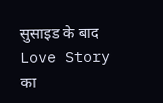सुसाइड के बाद Love Story का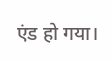एंड हो गया।